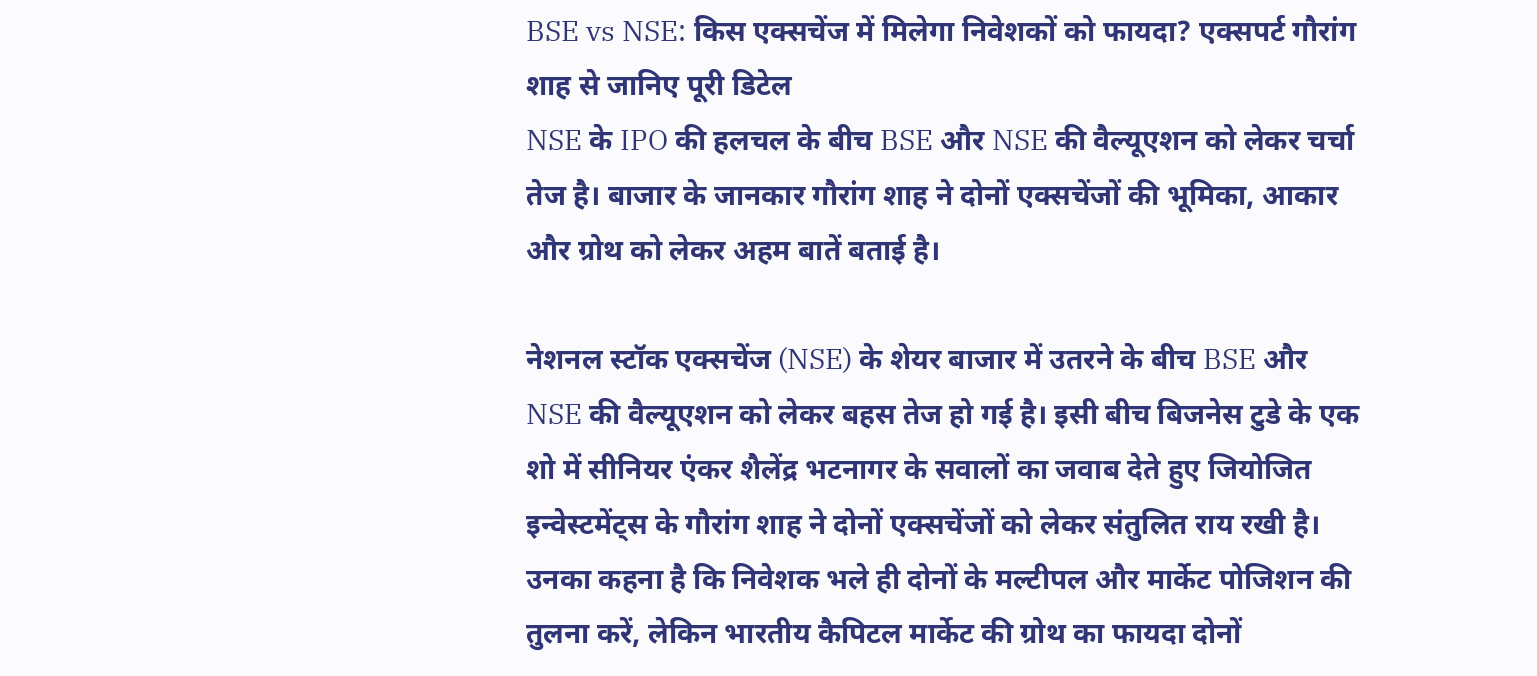BSE vs NSE: किस एक्सचेंज में मिलेगा निवेशकों को फायदा? एक्सपर्ट गौरांग शाह से जानिए पूरी डिटेल
NSE के IPO की हलचल के बीच BSE और NSE की वैल्यूएशन को लेकर चर्चा तेज है। बाजार के जानकार गौरांग शाह ने दोनों एक्सचेंजों की भूमिका, आकार और ग्रोथ को लेकर अहम बातें बताई है।

नेशनल स्टॉक एक्सचेंज (NSE) के शेयर बाजार में उतरने के बीच BSE और NSE की वैल्यूएशन को लेकर बहस तेज हो गई है। इसी बीच बिजनेस टुडे के एक शो में सीनियर एंकर शैलेंद्र भटनागर के सवालों का जवाब देते हुए जियोजित इन्वेस्टमेंट्स के गौरांग शाह ने दोनों एक्सचेंजों को लेकर संतुलित राय रखी है।
उनका कहना है कि निवेशक भले ही दोनों के मल्टीपल और मार्केट पोजिशन की तुलना करें, लेकिन भारतीय कैपिटल मार्केट की ग्रोथ का फायदा दोनों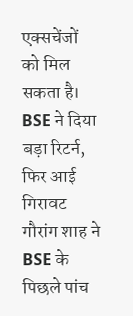एक्सचेंजों को मिल सकता है।
BSE ने दिया बड़ा रिटर्न, फिर आई गिरावट
गौरांग शाह ने BSE के पिछले पांच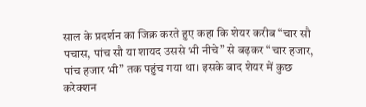साल के प्रदर्शन का जिक्र करते हुए कहा कि शेयर करीब “चार सौ पचास, पांच सौ या शायद उससे भी नीचे” से बढ़कर “चार हजार, पांच हजार भी” तक पहुंच गया था। इसके बाद शेयर में कुछ करेक्शन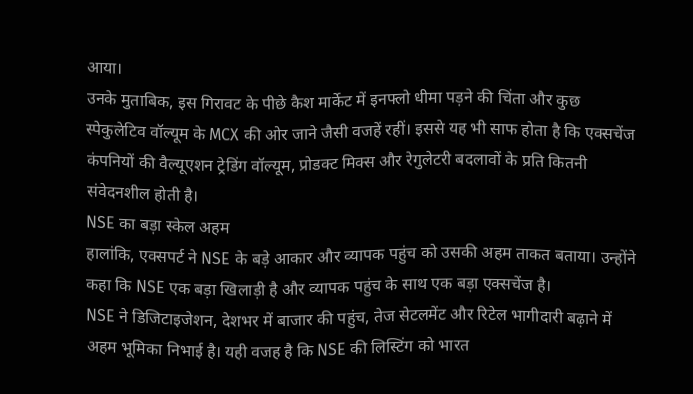आया।
उनके मुताबिक, इस गिरावट के पीछे कैश मार्केट में इनफ्लो धीमा पड़ने की चिंता और कुछ स्पेकुलेटिव वॉल्यूम के MCX की ओर जाने जैसी वजहें रहीं। इससे यह भी साफ होता है कि एक्सचेंज कंपनियों की वैल्यूएशन ट्रेडिंग वॉल्यूम, प्रोडक्ट मिक्स और रेगुलेटरी बदलावों के प्रति कितनी संवेदनशील होती है।
NSE का बड़ा स्केल अहम
हालांकि, एक्सपर्ट ने NSE के बड़े आकार और व्यापक पहुंच को उसकी अहम ताकत बताया। उन्होंने कहा कि NSE एक बड़ा खिलाड़ी है और व्यापक पहुंच के साथ एक बड़ा एक्सचेंज है।
NSE ने डिजिटाइजेशन, देशभर में बाजार की पहुंच, तेज सेटलमेंट और रिटेल भागीदारी बढ़ाने में अहम भूमिका निभाई है। यही वजह है कि NSE की लिस्टिंग को भारत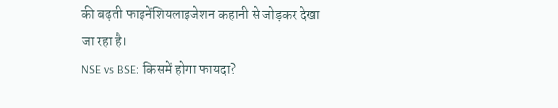की बढ़ती फाइनेंशियलाइजेशन कहानी से जोड़कर देखा जा रहा है।
NSE vs BSE: किसमें होगा फायदा?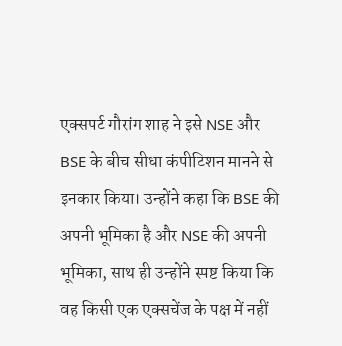एक्सपर्ट गौरांग शाह ने इसे NSE और BSE के बीच सीधा कंपीटिशन मानने से इनकार किया। उन्होंने कहा कि BSE की अपनी भूमिका है और NSE की अपनी भूमिका, साथ ही उन्होंने स्पष्ट किया कि वह किसी एक एक्सचेंज के पक्ष में नहीं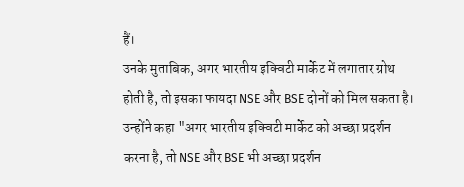हैं।
उनके मुताबिक, अगर भारतीय इक्विटी मार्केट में लगातार ग्रोथ होती है, तो इसका फायदा NSE और BSE दोनों को मिल सकता है।
उन्होंने कहा "अगर भारतीय इक्विटी मार्केट को अच्छा प्रदर्शन करना है, तो NSE और BSE भी अच्छा प्रदर्शन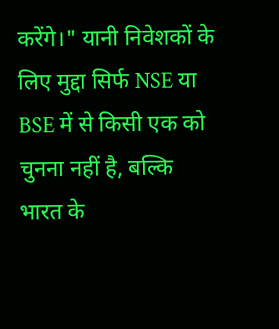करेंगे।" यानी निवेशकों के लिए मुद्दा सिर्फ NSE या BSE में से किसी एक को चुनना नहीं है, बल्कि भारत के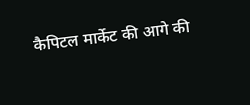कैपिटल मार्केट की आगे की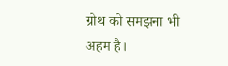ग्रोथ को समझना भी अहम है।